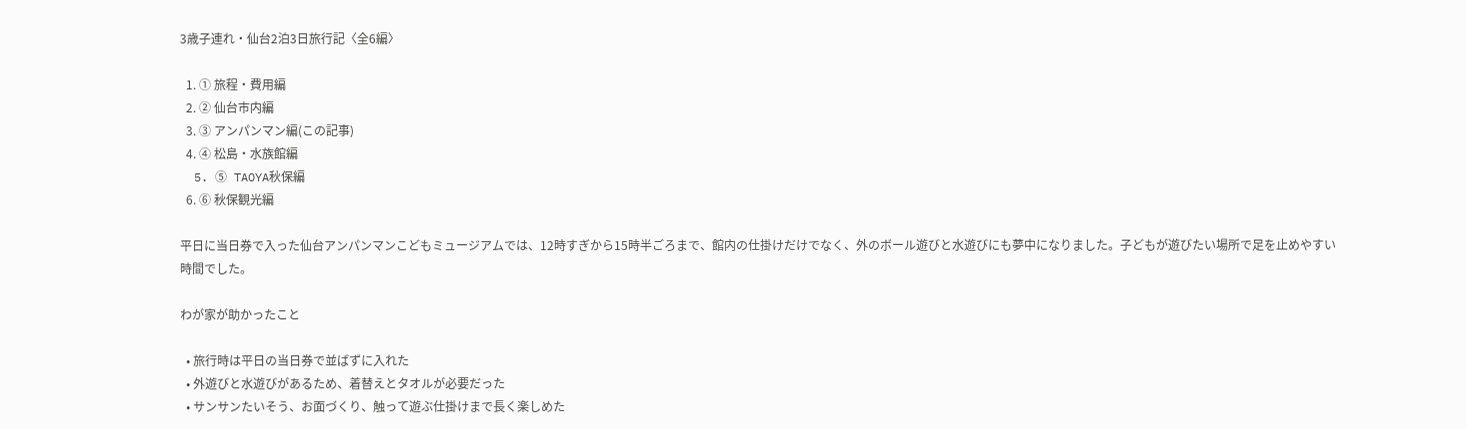3歳子連れ・仙台2泊3日旅行記〈全6編〉

  1. ① 旅程・費用編
  2. ② 仙台市内編
  3. ③ アンパンマン編(この記事)
  4. ④ 松島・水族館編
  5. ⑤ TAOYA秋保編
  6. ⑥ 秋保観光編

平日に当日券で入った仙台アンパンマンこどもミュージアムでは、12時すぎから15時半ごろまで、館内の仕掛けだけでなく、外のボール遊びと水遊びにも夢中になりました。子どもが遊びたい場所で足を止めやすい時間でした。

わが家が助かったこと

  • 旅行時は平日の当日券で並ばずに入れた
  • 外遊びと水遊びがあるため、着替えとタオルが必要だった
  • サンサンたいそう、お面づくり、触って遊ぶ仕掛けまで長く楽しめた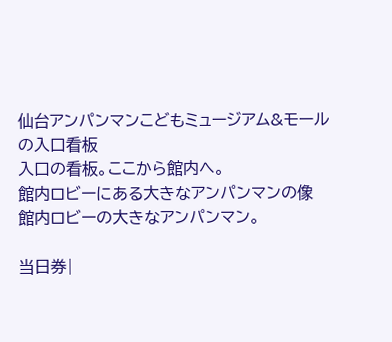仙台アンパンマンこどもミュージアム&モールの入口看板
入口の看板。ここから館内へ。
館内ロビーにある大きなアンパンマンの像
館内ロビーの大きなアンパンマン。

当日券|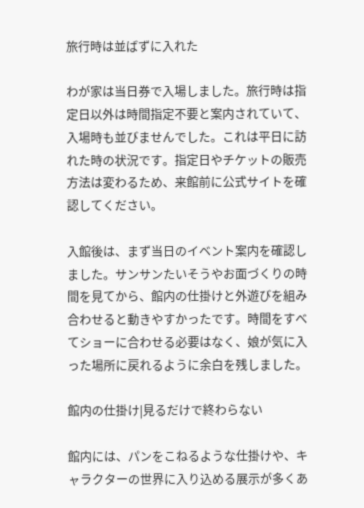旅行時は並ばずに入れた

わが家は当日券で入場しました。旅行時は指定日以外は時間指定不要と案内されていて、入場時も並びませんでした。これは平日に訪れた時の状況です。指定日やチケットの販売方法は変わるため、来館前に公式サイトを確認してください。

入館後は、まず当日のイベント案内を確認しました。サンサンたいそうやお面づくりの時間を見てから、館内の仕掛けと外遊びを組み合わせると動きやすかったです。時間をすべてショーに合わせる必要はなく、娘が気に入った場所に戻れるように余白を残しました。

館内の仕掛け|見るだけで終わらない

館内には、パンをこねるような仕掛けや、キャラクターの世界に入り込める展示が多くあ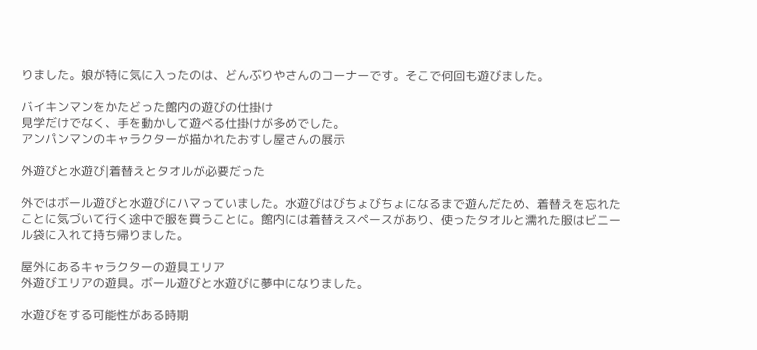りました。娘が特に気に入ったのは、どんぶりやさんのコーナーです。そこで何回も遊びました。

バイキンマンをかたどった館内の遊びの仕掛け
見学だけでなく、手を動かして遊べる仕掛けが多めでした。
アンパンマンのキャラクターが描かれたおすし屋さんの展示

外遊びと水遊び|着替えとタオルが必要だった

外ではボール遊びと水遊びにハマっていました。水遊びはびちょびちょになるまで遊んだため、着替えを忘れたことに気づいて行く途中で服を買うことに。館内には着替えスペースがあり、使ったタオルと濡れた服はビニール袋に入れて持ち帰りました。

屋外にあるキャラクターの遊具エリア
外遊びエリアの遊具。ボール遊びと水遊びに夢中になりました。

水遊びをする可能性がある時期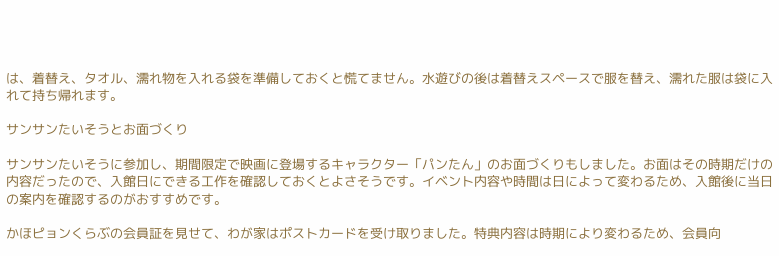は、着替え、タオル、濡れ物を入れる袋を準備しておくと慌てません。水遊びの後は着替えスペースで服を替え、濡れた服は袋に入れて持ち帰れます。

サンサンたいそうとお面づくり

サンサンたいそうに参加し、期間限定で映画に登場するキャラクター「パンたん」のお面づくりもしました。お面はその時期だけの内容だったので、入館日にできる工作を確認しておくとよさそうです。イベント内容や時間は日によって変わるため、入館後に当日の案内を確認するのがおすすめです。

かほピョンくらぶの会員証を見せて、わが家はポストカードを受け取りました。特典内容は時期により変わるため、会員向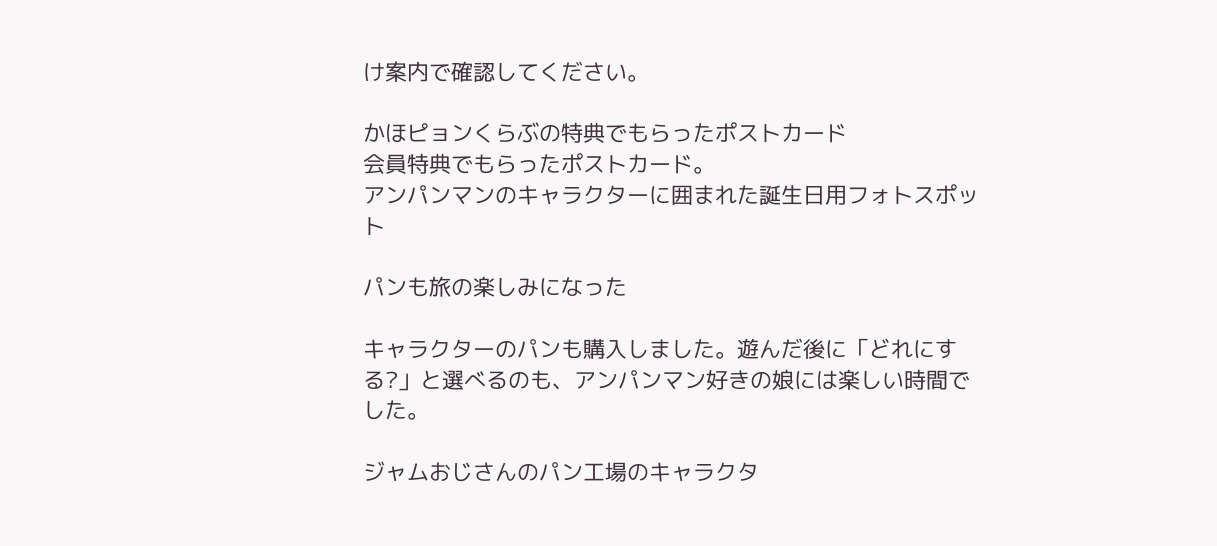け案内で確認してください。

かほピョンくらぶの特典でもらったポストカード
会員特典でもらったポストカード。
アンパンマンのキャラクターに囲まれた誕生日用フォトスポット

パンも旅の楽しみになった

キャラクターのパンも購入しました。遊んだ後に「どれにする?」と選べるのも、アンパンマン好きの娘には楽しい時間でした。

ジャムおじさんのパン工場のキャラクタ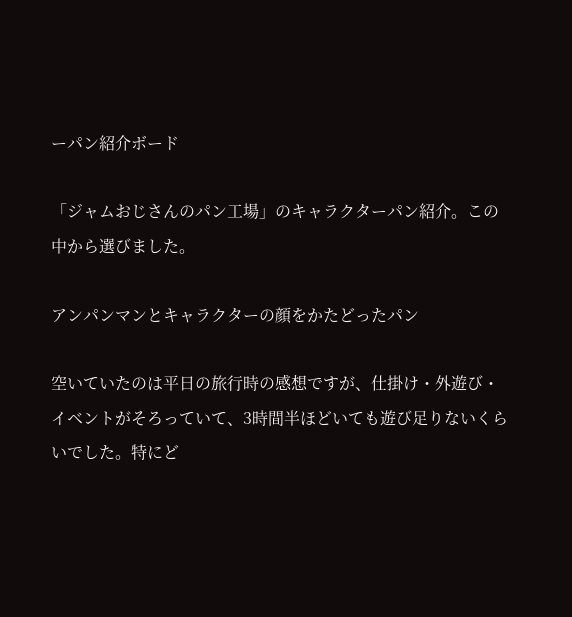ーパン紹介ボード

「ジャムおじさんのパン工場」のキャラクターパン紹介。この中から選びました。

アンパンマンとキャラクターの顔をかたどったパン

空いていたのは平日の旅行時の感想ですが、仕掛け・外遊び・イベントがそろっていて、3時間半ほどいても遊び足りないくらいでした。特にど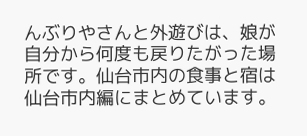んぶりやさんと外遊びは、娘が自分から何度も戻りたがった場所です。仙台市内の食事と宿は仙台市内編にまとめています。